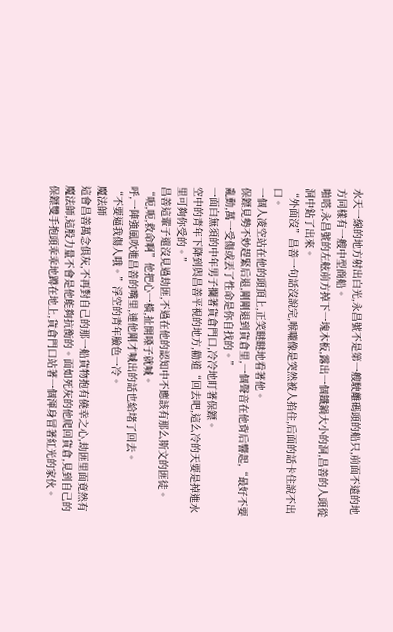水天一線的地方射出白光,永昌號不是第一艘駛離碼頭的船只,前面不遠的地方同樣有一艘中型商船。
啪嗒,永昌號的左舷前方掉下一塊木板,露出一個鐵鍋大小的洞,昌善的人頭從洞中鉆了出來。
“外面沒”昌善一句話沒說完,喉嚨像是突然被人掐住,后面的話卡住說不出口。
一個人凌空站在他的頭頂上,正笑瞇瞇地看著他。
保鏢見勢不妙趕緊后退,剛剛退到貨倉里,一個聲音在他背后響起,“最好不要亂動,萬一受傷或丟了性命是你自找的。”
一面白無須的中年男子攔著貨倉門口,冷冷地盯著保鏢。
空中的青年下降到與昌善平視的地方,勸道“回去吧,這么冷的天要是掉進水里可夠你受的。”
昌善這輩子還沒見過劫匪,不過在他的認知中不應該有那么斯文的匪徒。“呃,呃,救命啊”他把心一橫,扯開嗓子就喊。
呼,一陣強風吹進昌善的嘴里,連他剛才喊出的話也給堵了回去。
“不要逼我傷人哦。”浮空的青年臉色一冷。
魔法師
這會昌善萬念俱灰,不再對自己的那一船貨物抱有僥幸之心,劫匪里面竟然有魔法師,這股力量不會是他能夠抗衡的。面如死灰的他爬回貨倉,見到自己的保鏢雙手抱頭乖乖地蹲在地上,貨倉門口站著一個渾身冒著紅光的家伙。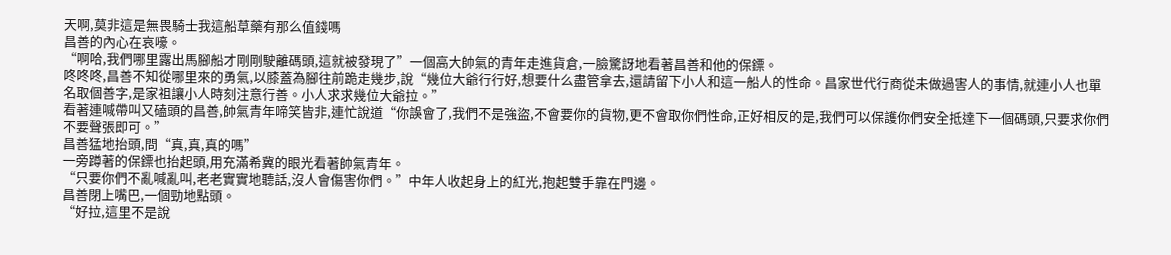天啊,莫非這是無畏騎士我這船草藥有那么值錢嗎
昌善的內心在哀嚎。
“啊哈,我們哪里露出馬腳船才剛剛駛離碼頭,這就被發現了”一個高大帥氣的青年走進貨倉,一臉驚訝地看著昌善和他的保鏢。
咚咚咚,昌善不知從哪里來的勇氣,以膝蓋為腳往前跪走幾步,說“幾位大爺行行好,想要什么盡管拿去,還請留下小人和這一船人的性命。昌家世代行商從未做過害人的事情,就連小人也單名取個善字,是家祖讓小人時刻注意行善。小人求求幾位大爺拉。”
看著連喊帶叫又磕頭的昌善,帥氣青年啼笑皆非,連忙說道“你誤會了,我們不是強盜,不會要你的貨物,更不會取你們性命,正好相反的是,我們可以保護你們安全抵達下一個碼頭,只要求你們不要聲張即可。”
昌善猛地抬頭,問“真,真,真的嗎”
一旁蹲著的保鏢也抬起頭,用充滿希冀的眼光看著帥氣青年。
“只要你們不亂喊亂叫,老老實實地聽話,沒人會傷害你們。”中年人收起身上的紅光,抱起雙手靠在門邊。
昌善閉上嘴巴,一個勁地點頭。
“好拉,這里不是說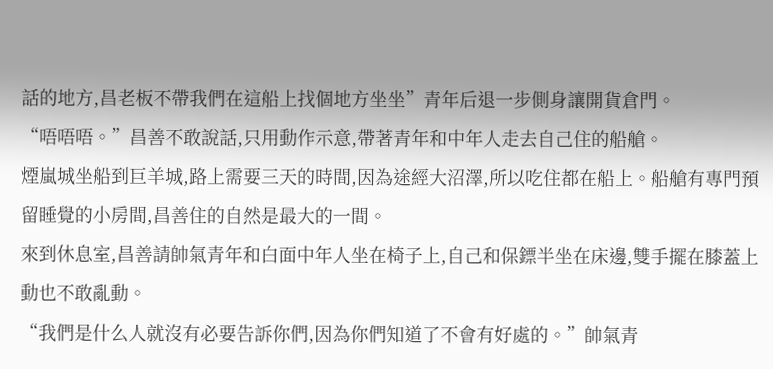話的地方,昌老板不帶我們在這船上找個地方坐坐”青年后退一步側身讓開貨倉門。
“唔唔唔。”昌善不敢說話,只用動作示意,帶著青年和中年人走去自己住的船艙。
煙嵐城坐船到巨羊城,路上需要三天的時間,因為途經大沼澤,所以吃住都在船上。船艙有專門預留睡覺的小房間,昌善住的自然是最大的一間。
來到休息室,昌善請帥氣青年和白面中年人坐在椅子上,自己和保鏢半坐在床邊,雙手擺在膝蓋上動也不敢亂動。
“我們是什么人就沒有必要告訴你們,因為你們知道了不會有好處的。”帥氣青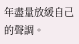年盡量放緩自己的聲調。